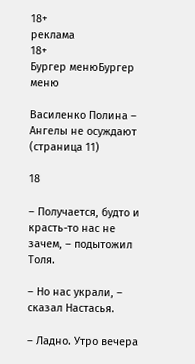18+
реклама
18+
Бургер менюБургер меню

Василенко Полина – Ангелы не осуждают (страница 11)

18

– Получается, будто и красть-то нас не зачем, – подытожил Толя.

– Но нас украли, – сказал Настасья.

– Ладно. Утро вечера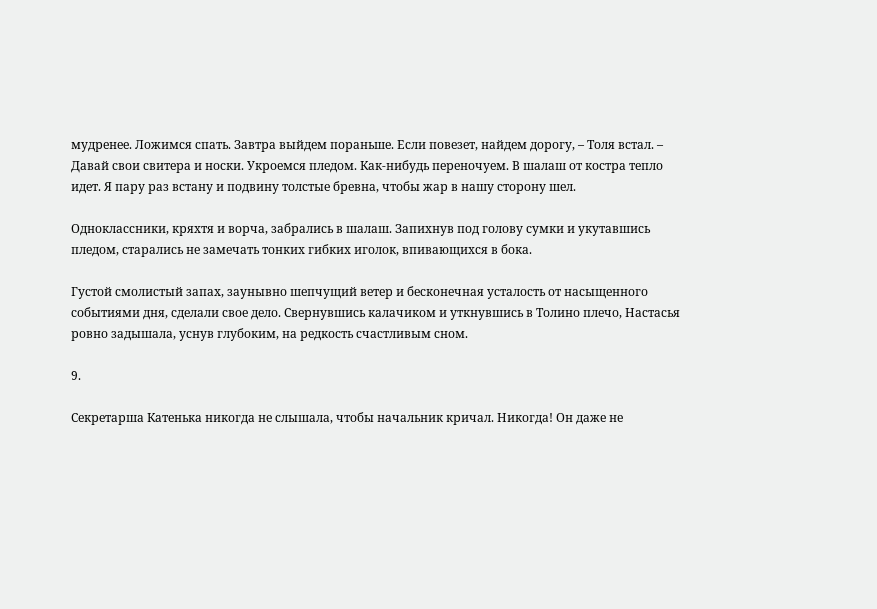мудренее. Ложимся спать. Завтра выйдем пораньше. Если повезет, найдем дорогу, – Толя встал. – Давай свои свитера и носки. Укроемся пледом. Как-нибудь переночуем. В шалаш от костра тепло идет. Я пару раз встану и подвину толстые бревна, чтобы жар в нашу сторону шел.

Одноклассники, кряхтя и ворча, забрались в шалаш. Запихнув под голову сумки и укутавшись пледом, старались не замечать тонких гибких иголок, впивающихся в бока.

Густой смолистый запах, заунывно шепчущий ветер и бесконечная усталость от насыщенного событиями дня, сделали свое дело. Свернувшись калачиком и уткнувшись в Толино плечо, Настасья ровно задышала, уснув глубоким, на редкость счастливым сном.

9.

Секретарша Катенька никогда не слышала, чтобы начальник кричал. Никогда! Он даже не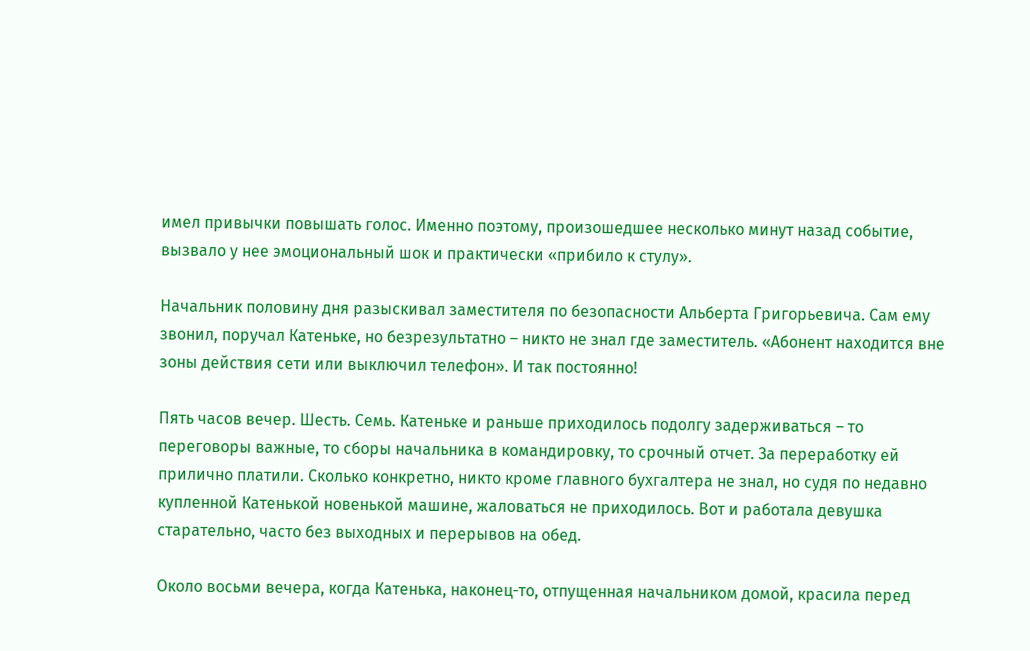имел привычки повышать голос. Именно поэтому, произошедшее несколько минут назад событие, вызвало у нее эмоциональный шок и практически «прибило к стулу».

Начальник половину дня разыскивал заместителя по безопасности Альберта Григорьевича. Сам ему звонил, поручал Катеньке, но безрезультатно – никто не знал где заместитель. «Абонент находится вне зоны действия сети или выключил телефон». И так постоянно!

Пять часов вечер. Шесть. Семь. Катеньке и раньше приходилось подолгу задерживаться – то переговоры важные, то сборы начальника в командировку, то срочный отчет. За переработку ей прилично платили. Сколько конкретно, никто кроме главного бухгалтера не знал, но судя по недавно купленной Катенькой новенькой машине, жаловаться не приходилось. Вот и работала девушка старательно, часто без выходных и перерывов на обед.

Около восьми вечера, когда Катенька, наконец-то, отпущенная начальником домой, красила перед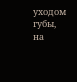уходом губы, на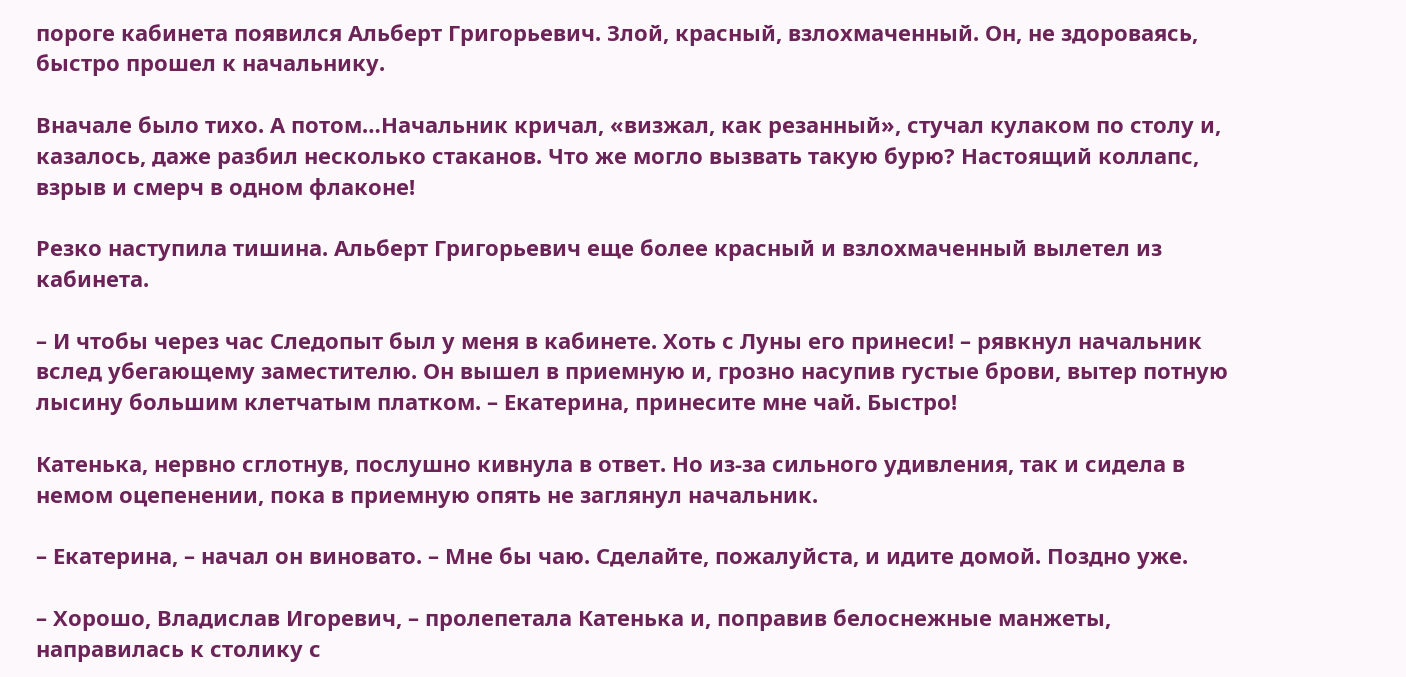пороге кабинета появился Альберт Григорьевич. Злой, красный, взлохмаченный. Он, не здороваясь, быстро прошел к начальнику.

Вначале было тихо. А потом…Начальник кричал, «визжал, как резанный», стучал кулаком по столу и, казалось, даже разбил несколько стаканов. Что же могло вызвать такую бурю? Настоящий коллапс, взрыв и смерч в одном флаконе!

Резко наступила тишина. Альберт Григорьевич еще более красный и взлохмаченный вылетел из кабинета.

– И чтобы через час Следопыт был у меня в кабинете. Хоть с Луны его принеси! – рявкнул начальник вслед убегающему заместителю. Он вышел в приемную и, грозно насупив густые брови, вытер потную лысину большим клетчатым платком. – Екатерина, принесите мне чай. Быстро!

Катенька, нервно сглотнув, послушно кивнула в ответ. Но из-за сильного удивления, так и сидела в немом оцепенении, пока в приемную опять не заглянул начальник.

– Екатерина, – начал он виновато. – Мне бы чаю. Сделайте, пожалуйста, и идите домой. Поздно уже.

– Хорошо, Владислав Игоревич, – пролепетала Катенька и, поправив белоснежные манжеты, направилась к столику с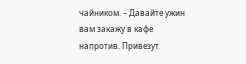чайником. – Давайте ужин вам закажу в кафе напротив. Привезут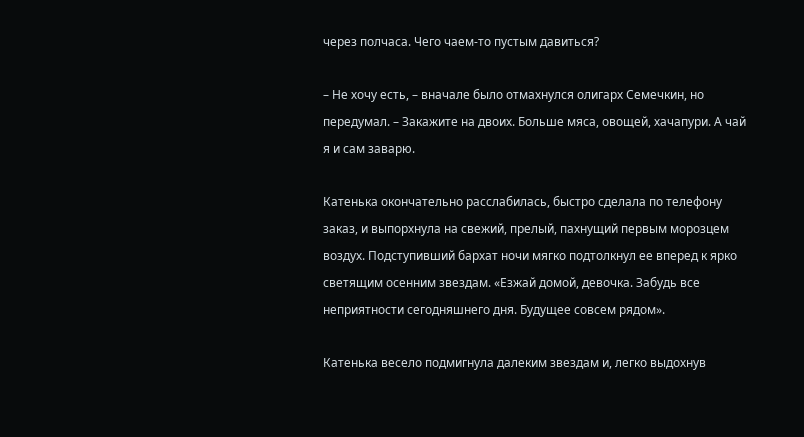через полчаса. Чего чаем-то пустым давиться?

– Не хочу есть, – вначале было отмахнулся олигарх Семечкин, но передумал. – Закажите на двоих. Больше мяса, овощей, хачапури. А чай я и сам заварю.

Катенька окончательно расслабилась, быстро сделала по телефону заказ, и выпорхнула на свежий, прелый, пахнущий первым морозцем воздух. Подступивший бархат ночи мягко подтолкнул ее вперед к ярко светящим осенним звездам. «Езжай домой, девочка. Забудь все неприятности сегодняшнего дня. Будущее совсем рядом».

Катенька весело подмигнула далеким звездам и, легко выдохнув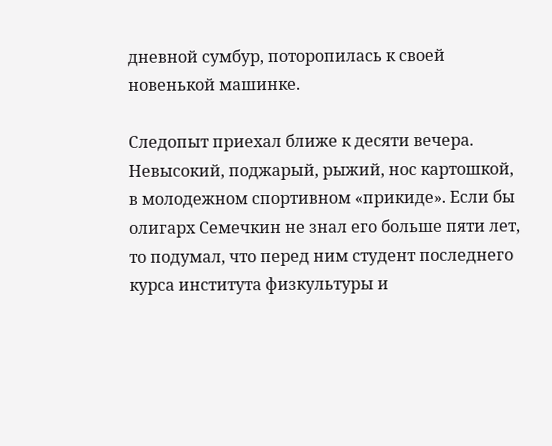дневной сумбур, поторопилась к своей новенькой машинке.

Следопыт приехал ближе к десяти вечера. Невысокий, поджарый, рыжий, нос картошкой, в молодежном спортивном «прикиде». Если бы олигарх Семечкин не знал его больше пяти лет, то подумал, что перед ним студент последнего курса института физкультуры и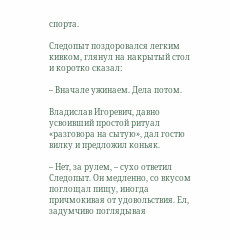спорта.

Следопыт поздоровался легким кивком, глянул на накрытый стол и коротко сказал:

– Вначале ужинаем. Дела потом.

Владислав Игоревич, давно усвоивший простой ритуал «разговора на сытую», дал гостю вилку и предложил коньяк.

– Нет, за рулем, – сухо ответил Следопыт. Он медленно, со вкусом поглощал пищу, иногда причмокивая от удовольствия. Ел, задумчиво поглядывая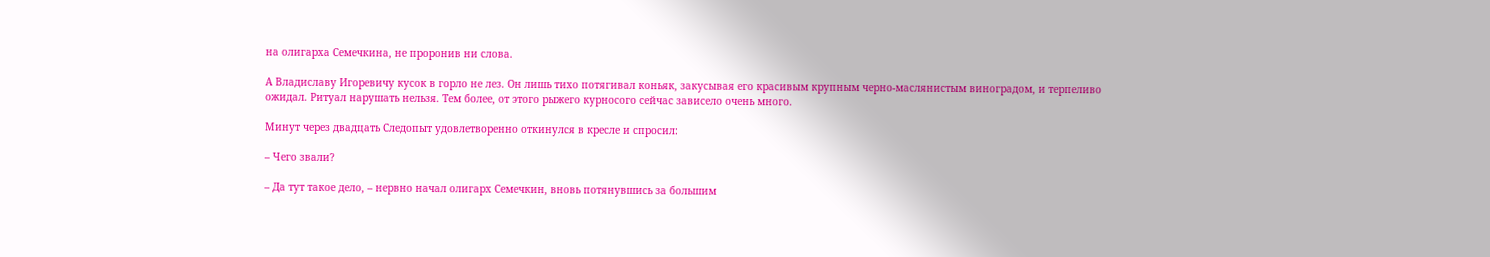на олигарха Семечкина, не проронив ни слова.

А Владиславу Игоревичу кусок в горло не лез. Он лишь тихо потягивал коньяк, закусывая его красивым крупным черно-маслянистым виноградом, и терпеливо ожидал. Ритуал нарушать нельзя. Тем более, от этого рыжего курносого сейчас зависело очень много.

Минут через двадцать Следопыт удовлетворенно откинулся в кресле и спросил:

– Чего звали?

– Да тут такое дело, – нервно начал олигарх Семечкин, вновь потянувшись за большим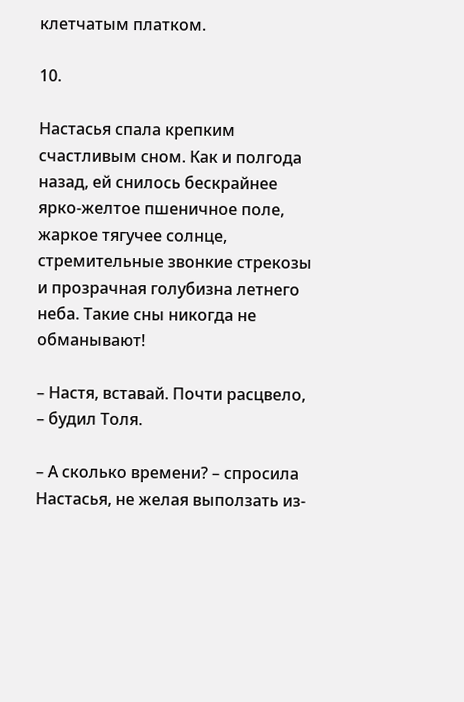клетчатым платком.

10.

Настасья спала крепким счастливым сном. Как и полгода назад, ей снилось бескрайнее ярко-желтое пшеничное поле, жаркое тягучее солнце, стремительные звонкие стрекозы и прозрачная голубизна летнего неба. Такие сны никогда не обманывают!

– Настя, вставай. Почти расцвело, – будил Толя.

– А сколько времени? – спросила Настасья, не желая выползать из-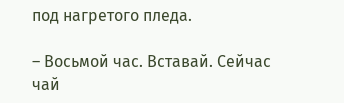под нагретого пледа.

– Восьмой час. Вставай. Сейчас чай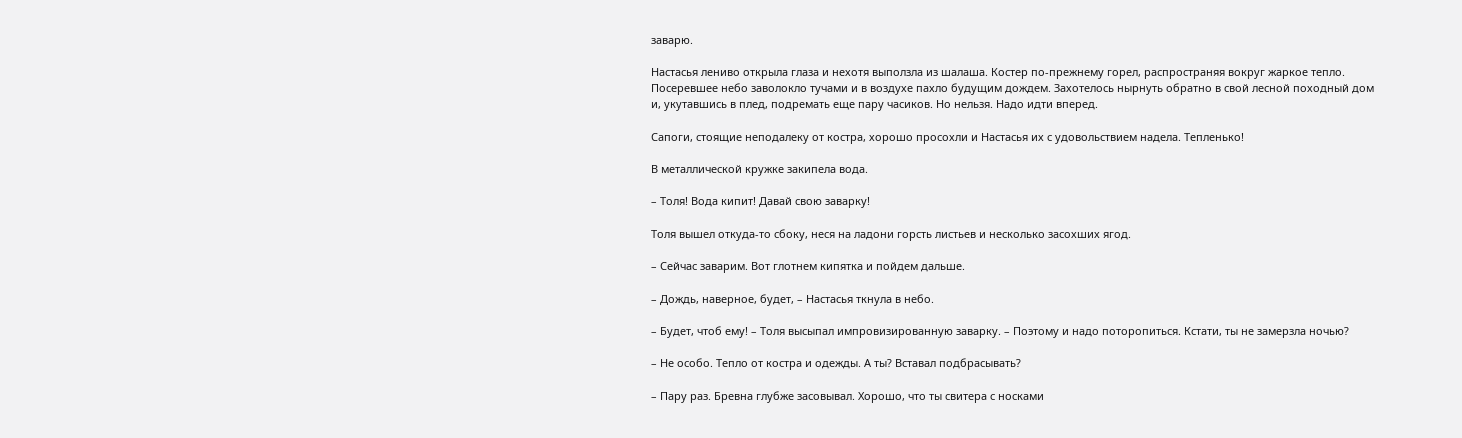заварю.

Настасья лениво открыла глаза и нехотя выползла из шалаша. Костер по-прежнему горел, распространяя вокруг жаркое тепло. Посеревшее небо заволокло тучами и в воздухе пахло будущим дождем. Захотелось нырнуть обратно в свой лесной походный дом и, укутавшись в плед, подремать еще пару часиков. Но нельзя. Надо идти вперед.

Сапоги, стоящие неподалеку от костра, хорошо просохли и Настасья их с удовольствием надела. Тепленько!

В металлической кружке закипела вода.

– Толя! Вода кипит! Давай свою заварку!

Толя вышел откуда-то сбоку, неся на ладони горсть листьев и несколько засохших ягод.

– Сейчас заварим. Вот глотнем кипятка и пойдем дальше.

– Дождь, наверное, будет, – Настасья ткнула в небо.

– Будет, чтоб ему! – Толя высыпал импровизированную заварку. – Поэтому и надо поторопиться. Кстати, ты не замерзла ночью?

– Не особо. Тепло от костра и одежды. А ты? Вставал подбрасывать?

– Пару раз. Бревна глубже засовывал. Хорошо, что ты свитера с носками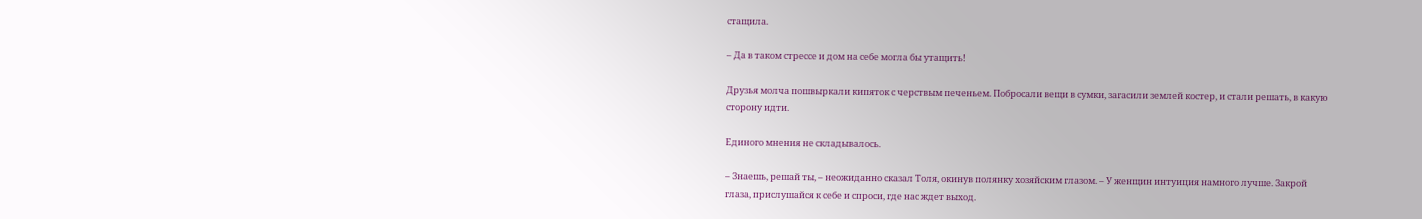стащила.

– Да в таком стрессе и дом на себе могла бы утащить!

Друзья молча пошвыркали кипяток с черствым печеньем. Побросали вещи в сумки, загасили землей костер, и стали решать, в какую сторону идти.

Единого мнения не складывалось.

– Знаешь, решай ты, – неожиданно сказал Толя, окинув полянку хозяйским глазом. – У женщин интуиция намного лучше. Закрой глаза, прислушайся к себе и спроси, где нас ждет выход.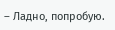– Ладно, попробую.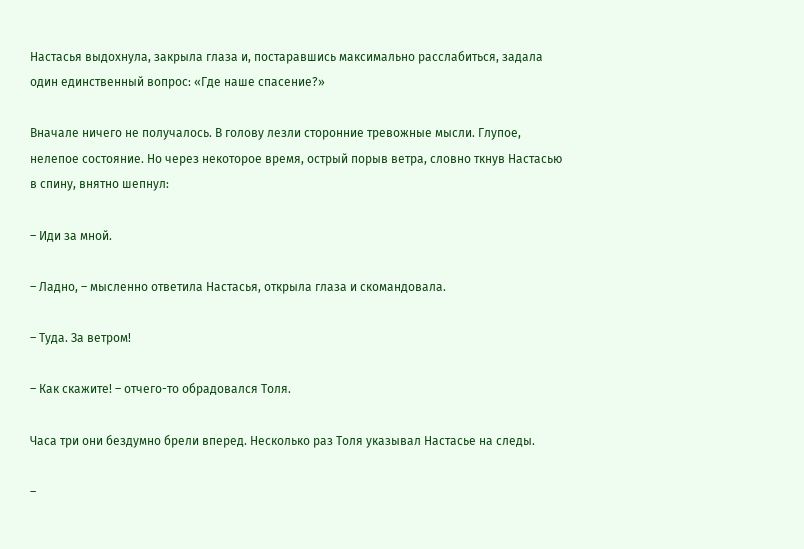Настасья выдохнула, закрыла глаза и, постаравшись максимально расслабиться, задала один единственный вопрос: «Где наше спасение?»

Вначале ничего не получалось. В голову лезли сторонние тревожные мысли. Глупое, нелепое состояние. Но через некоторое время, острый порыв ветра, словно ткнув Настасью в спину, внятно шепнул:

– Иди за мной.

– Ладно, – мысленно ответила Настасья, открыла глаза и скомандовала.

– Туда. За ветром!

– Как скажите! – отчего-то обрадовался Толя.

Часа три они бездумно брели вперед. Несколько раз Толя указывал Настасье на следы.

–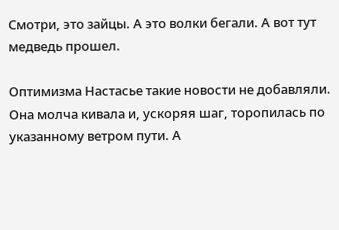Смотри, это зайцы. А это волки бегали. А вот тут медведь прошел.

Оптимизма Настасье такие новости не добавляли. Она молча кивала и, ускоряя шаг, торопилась по указанному ветром пути. А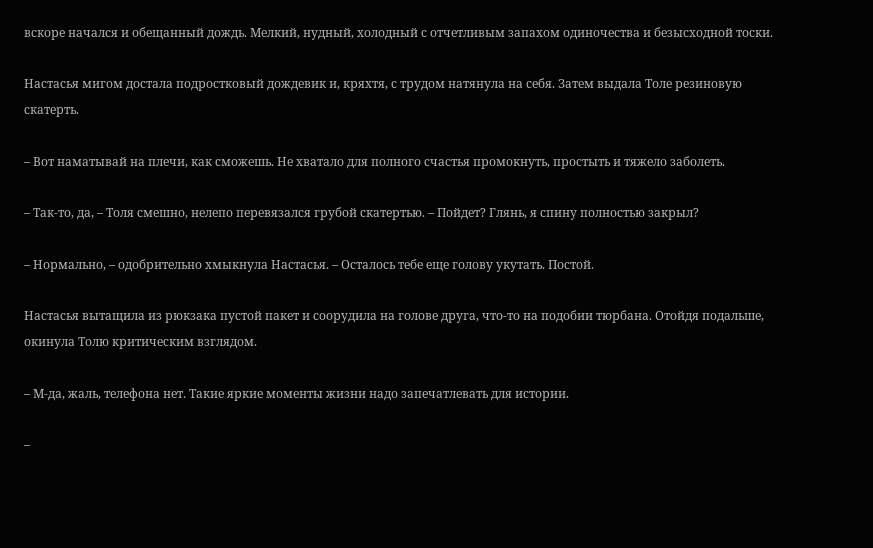вскоре начался и обещанный дождь. Мелкий, нудный, холодный с отчетливым запахом одиночества и безысходной тоски.

Настасья мигом достала подростковый дождевик и, кряхтя, с трудом натянула на себя. Затем выдала Толе резиновую скатерть.

– Вот наматывай на плечи, как сможешь. Не хватало для полного счастья промокнуть, простыть и тяжело заболеть.

– Так-то, да, – Толя смешно, нелепо перевязался грубой скатертью. – Пойдет? Глянь, я спину полностью закрыл?

– Нормально, – одобрительно хмыкнула Настасья. – Осталось тебе еще голову укутать. Постой.

Настасья вытащила из рюкзака пустой пакет и соорудила на голове друга, что-то на подобии тюрбана. Отойдя подальше, окинула Толю критическим взглядом.

– М-да, жаль, телефона нет. Такие яркие моменты жизни надо запечатлевать для истории.

–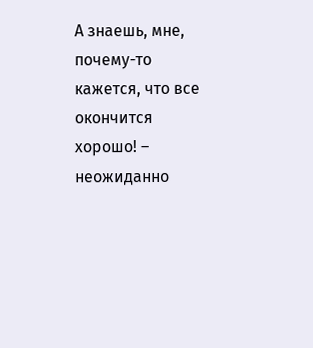А знаешь, мне, почему-то кажется, что все окончится хорошо! – неожиданно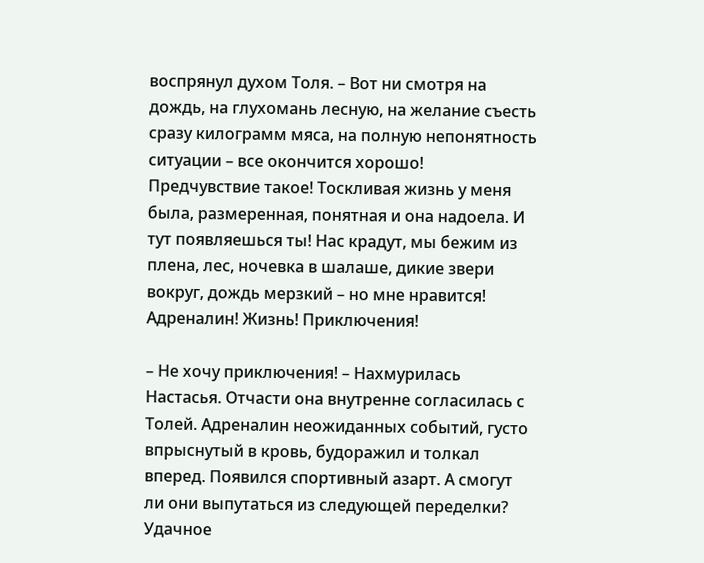воспрянул духом Толя. – Вот ни смотря на дождь, на глухомань лесную, на желание съесть сразу килограмм мяса, на полную непонятность ситуации – все окончится хорошо! Предчувствие такое! Тоскливая жизнь у меня была, размеренная, понятная и она надоела. И тут появляешься ты! Нас крадут, мы бежим из плена, лес, ночевка в шалаше, дикие звери вокруг, дождь мерзкий – но мне нравится! Адреналин! Жизнь! Приключения!

– Не хочу приключения! – Нахмурилась Настасья. Отчасти она внутренне согласилась с Толей. Адреналин неожиданных событий, густо впрыснутый в кровь, будоражил и толкал вперед. Появился спортивный азарт. А смогут ли они выпутаться из следующей переделки? Удачное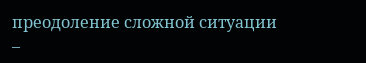преодоление сложной ситуации –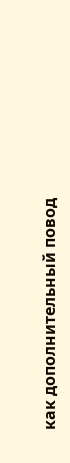как дополнительный повод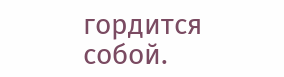гордится собой.